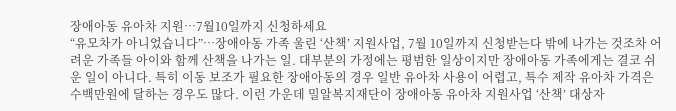장애아동 유아차 지원…7월10일까지 신청하세요
“유모차가 아니었습니다”…장애아동 가족 울린 ‘산책’ 지원사업, 7월 10일까지 신청받는다 밖에 나가는 것조차 어려운 가족들 아이와 함께 산책을 나가는 일. 대부분의 가정에는 평범한 일상이지만 장애아동 가족에게는 결코 쉬운 일이 아니다. 특히 이동 보조가 필요한 장애아동의 경우 일반 유아차 사용이 어렵고, 특수 제작 유아차 가격은 수백만원에 달하는 경우도 많다. 이런 가운데 밀알복지재단이 장애아동 유아차 지원사업 ‘산책’ 대상자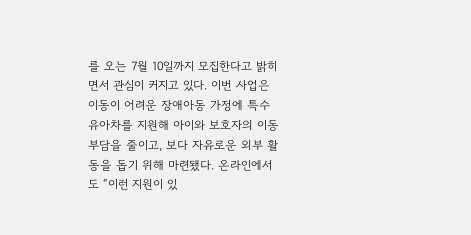를 오는 7월 10일까지 모집한다고 밝히면서 관심이 커지고 있다. 이번 사업은 이동이 어려운 장애아동 가정에 특수 유아차를 지원해 아이와 보호자의 이동 부담을 줄이고, 보다 자유로운 외부 활동을 돕기 위해 마련됐다. 온라인에서도 “이런 지원이 있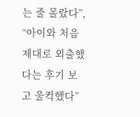는 줄 몰랐다”, “아이와 처음 제대로 외출했다는 후기 보고 울컥했다”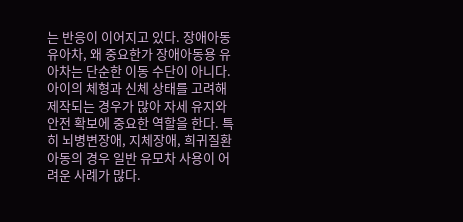는 반응이 이어지고 있다. 장애아동 유아차, 왜 중요한가 장애아동용 유아차는 단순한 이동 수단이 아니다. 아이의 체형과 신체 상태를 고려해 제작되는 경우가 많아 자세 유지와 안전 확보에 중요한 역할을 한다. 특히 뇌병변장애, 지체장애, 희귀질환 아동의 경우 일반 유모차 사용이 어려운 사례가 많다.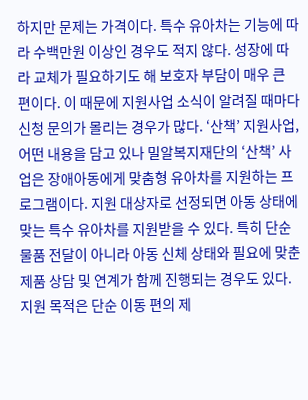하지만 문제는 가격이다. 특수 유아차는 기능에 따라 수백만원 이상인 경우도 적지 않다. 성장에 따라 교체가 필요하기도 해 보호자 부담이 매우 큰 편이다. 이 때문에 지원사업 소식이 알려질 때마다 신청 문의가 몰리는 경우가 많다. ‘산책’ 지원사업, 어떤 내용을 담고 있나 밀알복지재단의 ‘산책’ 사업은 장애아동에게 맞춤형 유아차를 지원하는 프로그램이다. 지원 대상자로 선정되면 아동 상태에 맞는 특수 유아차를 지원받을 수 있다. 특히 단순 물품 전달이 아니라 아동 신체 상태와 필요에 맞춘 제품 상담 및 연계가 함께 진행되는 경우도 있다. 지원 목적은 단순 이동 편의 제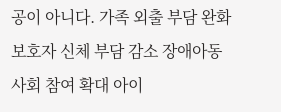공이 아니다. 가족 외출 부담 완화 보호자 신체 부담 감소 장애아동 사회 참여 확대 아이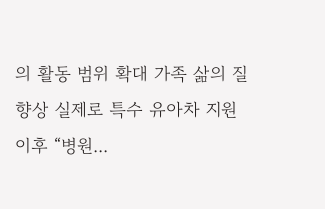의 활동 범위 확대 가족 삶의 질 향상 실제로 특수 유아차 지원 이후 “병원...